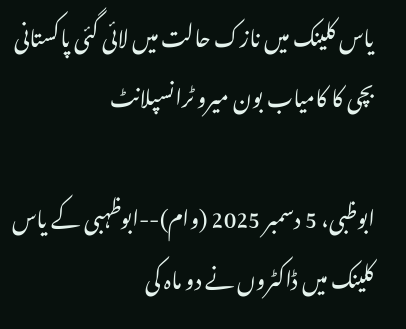یاس کلینک میں نازک حالت میں لائی گئی پاکستانی بچی کا کامیاب بون میرو ٹرانسپلانٹ

ابوظبی، 5 دسمبر 2025 (وام)--ابوظہبی کے یاس کلینک میں ڈاکٹروں نے دو ماہ کی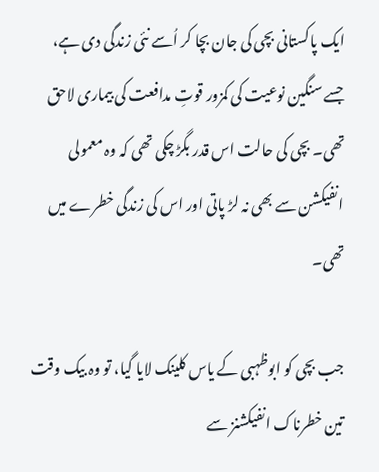ایک پاکستانی بچی کی جان بچا کر اُسے نئی زندگی دی ہے، جسے سنگین نوعیت کی کمزور قوتِ مدافعت کی بیماری لاحق تھی۔ بچی کی حالت اس قدر بگڑ چکی تھی کہ وہ معمولی انفیکشن سے بھی نہ لڑ پاتی اور اس کی زندگی خطرے میں تھی۔

جب بچی کو ابوظہبی کے یاس کلینک لایا گیا، تو وہ بیک وقت تین خطرناک انفیکشنز سے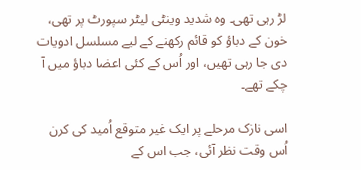لڑ رہی تھی۔ وہ شدید وینٹی لیٹر سپورٹ پر تھی، خون کے دباؤ کو قائم رکھنے کے لیے مسلسل ادویات دی جا رہی تھیں، اور اُس کے کئی اعضا دباؤ میں آ چکے تھے۔

اسی نازک مرحلے پر ایک غیر متوقع اُمید کی کرن اُس وقت نظر آئی، جب اس کے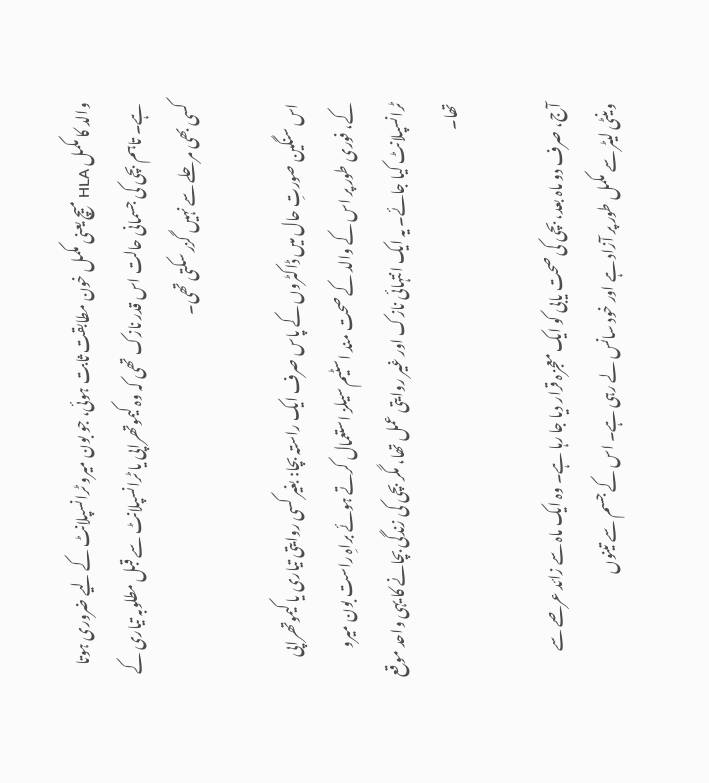والد کا مکمل HLA میچ یعنی مکمل خون مطابقت ثابت ہوئی، جو بون میرو ٹرانسپلانٹ کے لیے ضروری ہوتا ہے۔ تاہم بچی کی جسمانی حالت اس قدر نازک تھی کہ وہ کیموتھراپی یا ٹرانسپلانٹ سے قبل مطلوبہ تیاری کے کسی بھی مرحلے سے نہیں گزر سکتی تھی۔

اس سنگین صورتِ حال میں ڈاکٹروں کے پاس صرف ایک راستہ بچا: بغیر کسی روایتی تیاری یا کیموتھراپی کے، فوری طور پر اس کے والد کے صحت مند اسٹیم سیلز استعمال کرتے ہوئے براہِ راست بون میرو ٹرانسپلانٹ کیا جائے۔ یہ ایک انتہائی نازک اور غیر روایتی عمل تھا، مگر بچی کی زندگی بچانے کا یہی واحد موقع تھا۔

آج، صرف دو ماہ بعد، بچی کی صحت یابی کو ایک معجزہ قرار دیا جا رہا ہے۔ وہ ایک ماہ سے زائد عرصے سے وینٹی لیٹر سے مکمل طور پر آزاد ہے اور خود سانس لے رہی ہے۔ اس کے جسم سے تینوں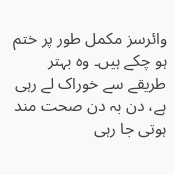وائرسز مکمل طور پر ختم ہو چکے ہیں۔ وہ بہتر طریقے سے خوراک لے رہی ہے، دن بہ دن صحت مند ہوتی جا رہی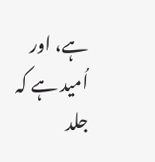ہے، اور اُمید ہے کہ جلد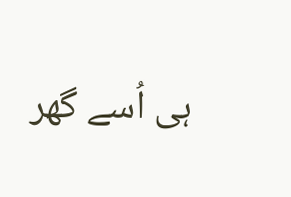ہی اُسے گھر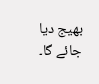بھیج دیا جائے گا۔